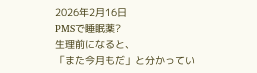2026年2月16日
PMSで睡眠薬?
生理前になると、
「また今月もだ」と分かってい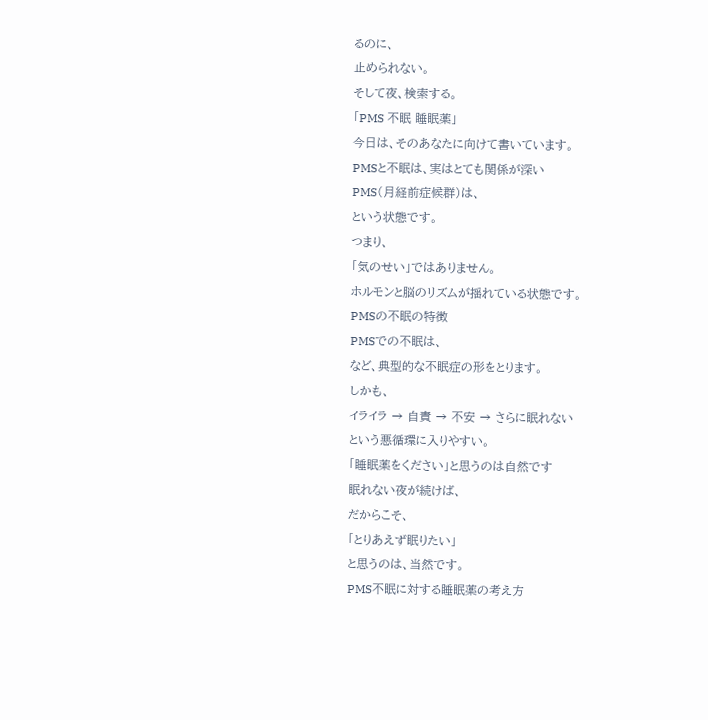るのに、
止められない。
そして夜、検索する。
「PMS 不眠 睡眠薬」
今日は、そのあなたに向けて書いています。
PMSと不眠は、実はとても関係が深い
PMS(月経前症候群)は、
という状態です。
つまり、
「気のせい」ではありません。
ホルモンと脳のリズムが揺れている状態です。
PMSの不眠の特徴
PMSでの不眠は、
など、典型的な不眠症の形をとります。
しかも、
イライラ → 自責 → 不安 → さらに眠れない
という悪循環に入りやすい。
「睡眠薬をください」と思うのは自然です
眠れない夜が続けば、
だからこそ、
「とりあえず眠りたい」
と思うのは、当然です。
PMS不眠に対する睡眠薬の考え方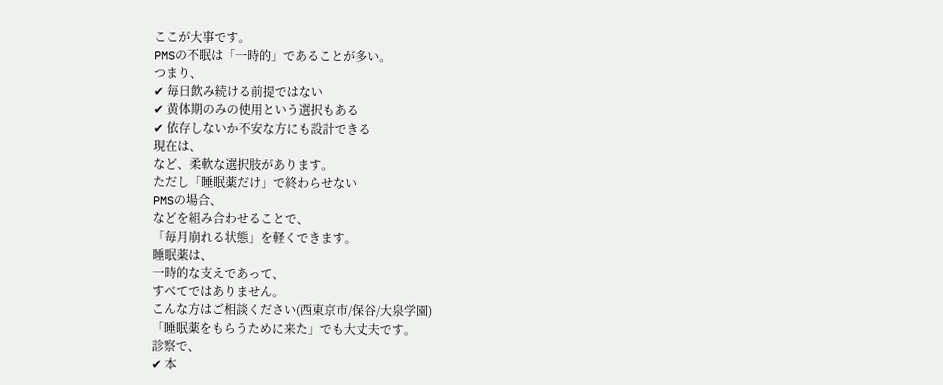ここが大事です。
PMSの不眠は「一時的」であることが多い。
つまり、
✔ 毎日飲み続ける前提ではない
✔ 黄体期のみの使用という選択もある
✔ 依存しないか不安な方にも設計できる
現在は、
など、柔軟な選択肢があります。
ただし「睡眠薬だけ」で終わらせない
PMSの場合、
などを組み合わせることで、
「毎月崩れる状態」を軽くできます。
睡眠薬は、
一時的な支えであって、
すべてではありません。
こんな方はご相談ください(西東京市/保谷/大泉学園)
「睡眠薬をもらうために来た」でも大丈夫です。
診察で、
✔ 本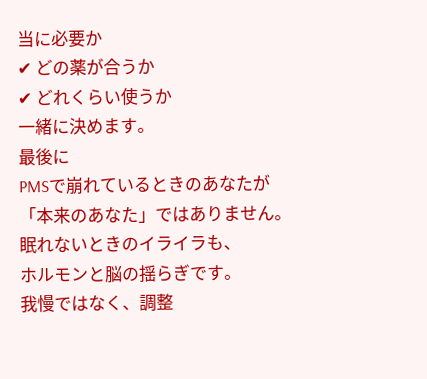当に必要か
✔ どの薬が合うか
✔ どれくらい使うか
一緒に決めます。
最後に
PMSで崩れているときのあなたが
「本来のあなた」ではありません。
眠れないときのイライラも、
ホルモンと脳の揺らぎです。
我慢ではなく、調整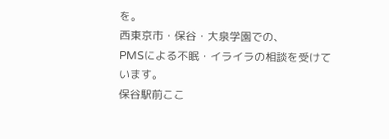を。
西東京市・保谷・大泉学園での、
PMSによる不眠・イライラの相談を受けています。
保谷駅前ここ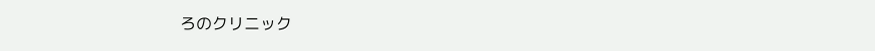ろのクリニック